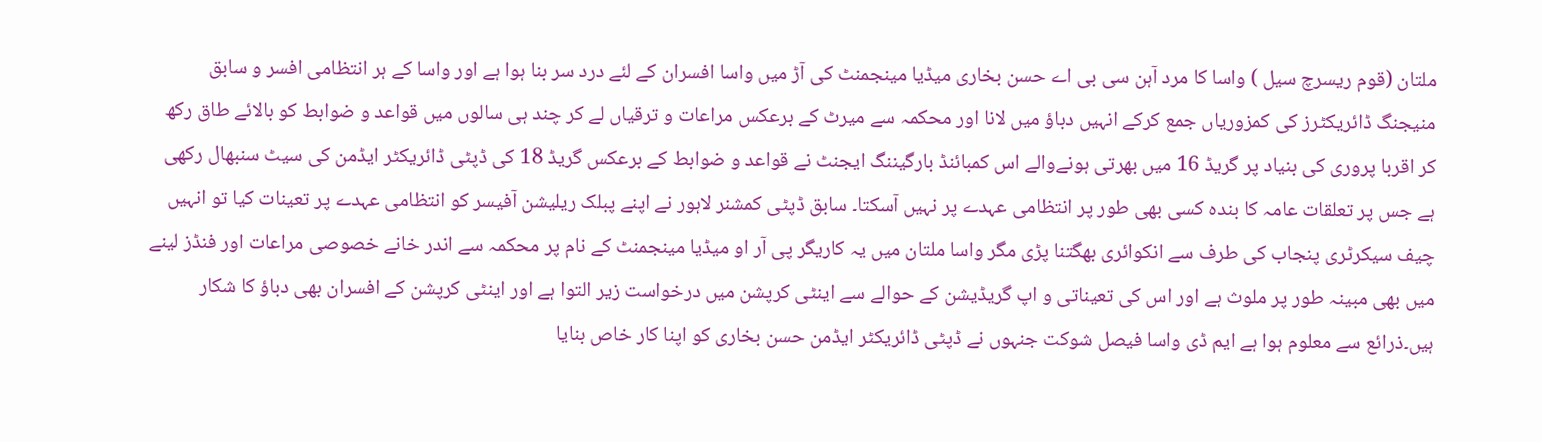ملتان (قوم ریسرچ سیل ) واسا کا مرد آہن سی بی اے حسن بخاری میڈیا مینجمنٹ کی آڑ میں واسا افسران کے لئے درد سر بنا ہوا ہے اور واسا کے ہر انتظامی افسر و سابق منیجنگ ڈائریکٹرز کی کمزوریاں جمع کرکے انہیں دباؤ میں لانا اور محکمہ سے میرٹ کے برعکس مراعات و ترقیاں لے کر چند ہی سالوں میں قواعد و ضوابط کو بالائے طاق رکھ کر اقربا پروری کی بنیاد پر گریڈ 16 میں بھرتی ہونےوالے اس کمبائنڈ بارگیننگ ایجنٹ نے قواعد و ضوابط کے برعکس گریڈ 18 کی ڈپٹی ڈائریکٹر ایڈمن کی سیٹ سنبھال رکھی ہے جس پر تعلقات عامہ کا بندہ کسی بھی طور پر انتظامی عہدے پر نہیں آسکتا۔ سابق ڈپٹی کمشنر لاہور نے اپنے پبلک ریلیشن آفیسر کو انتظامی عہدے پر تعینات کیا تو انہیں چیف سیکرٹری پنجاب کی طرف سے انکوائری بھگتنا پڑی مگر واسا ملتان میں یہ کاریگر پی آر او میڈیا مینجمنٹ کے نام پر محکمہ سے اندر خانے خصوصی مراعات اور فنڈز لینے میں بھی مبینہ طور پر ملوث ہے اور اس کی تعیناتی و اپ گریڈیشن کے حوالے سے اینٹی کرپشن میں درخواست زیر التوا ہے اور اینٹی کرپشن کے افسران بھی دباؤ کا شکار ہیں۔ذرائع سے معلوم ہوا ہے ایم ڈی واسا فیصل شوکت جنہوں نے ڈپٹی ڈائریکٹر ایڈمن حسن بخاری کو اپنا کار خاص بنایا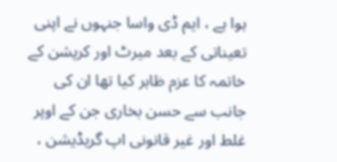ہوا ہے ، ایم ڈی واسا جنہوں نے اپنی تعیناتی کے بعد میرٹ اور کرپشن کے خاتمہ کا عزم ظاہر کیا تھا ان کی جانب سے حسن بخاری جن کے اوپر غلط اور غیر قانونی اپ گریڈیشن ،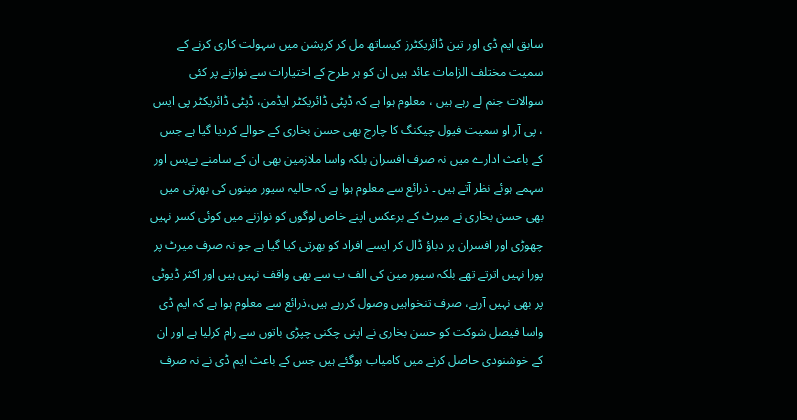سابق ایم ڈی اور تین ڈائریکٹرز کیساتھ مل کر کرپشن میں سہولت کاری کرنے کے سمیت مختلف الزامات عائد ہیں ان کو ہر طرح کے اختیارات سے نوازنے پر کئی سوالات جنم لے رہے ہیں ، معلوم ہوا ہے کہ ڈپٹی ڈائریکٹر ایڈمن، ڈپٹی ڈائریکٹر پی ایس ، پی آر او سمیت فیول چیکنگ کا چارج بھی حسن بخاری کے حوالے کردیا گیا ہے جس کے باعث ادارے میں نہ صرف افسران بلکہ واسا ملازمین بھی ان کے سامنے بےبس اور سہمے ہوئے نظر آتے ہیں ۔ ذرائع سے معلوم ہوا ہے کہ حالیہ سیور مینوں کی بھرتی میں بھی حسن بخاری نے میرٹ کے برعکس اپنے خاص لوگوں کو نوازنے میں کوئی کسر نہیں چھوڑی اور افسران پر دباؤ ڈال کر ایسے افراد کو بھرتی کیا گیا ہے جو نہ صرف میرٹ پر پورا نہیں اترتے تھے بلکہ سیور مین کی الف ب سے بھی واقف نہیں ہیں اور اکثر ڈیوٹی پر بھی نہیں آرہے، صرف تنخواہیں وصول کررہے ہیں،ذرائع سے معلوم ہوا ہے کہ ایم ڈی واسا فیصل شوکت کو حسن بخاری نے اپنی چکنی چپڑی باتوں سے رام کرلیا ہے اور ان کے خوشنودی حاصل کرنے میں کامیاب ہوگئے ہیں جس کے باعث ایم ڈی نے نہ صرف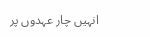انہیں چار عہدوں پر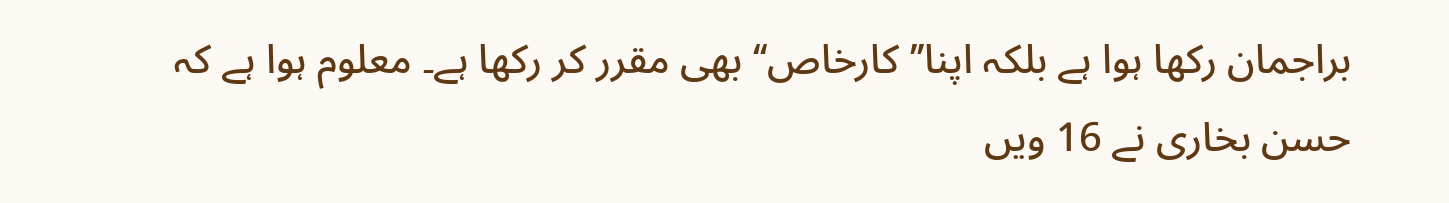براجمان رکھا ہوا ہے بلکہ اپنا’’کارخاص‘‘ بھی مقرر کر رکھا ہے۔ معلوم ہوا ہے کہ حسن بخاری نے 16 ویں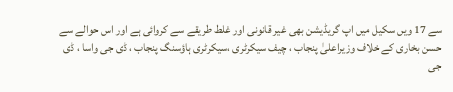سے 17 ویں سکیل میں اپ گریڈیشن بھی غیر قانونی اور غلط طریقے سے کروائی ہے اور اس حوالے سے حسن بخاری کے خلاف وزیراعلیٰ پنجاب ، چیف سیکرٹری ،سیکرٹری ہاؤسنگ پنجاب ، ڈی جی واسا ، ڈی جی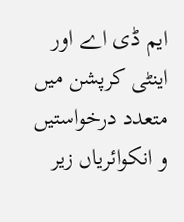ایم ڈی اے اور اینٹی کرپشن میں متعدد درخواستیں و انکوائریاں زیر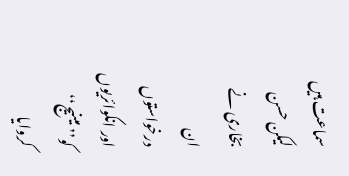سماعت ہیں لیکن حسن بخاری نے ان درخواستوں اور انکوائریوں کو’’مینیج‘‘ کروایا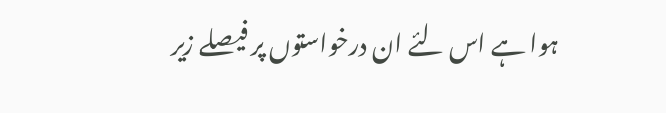ہوا ہے اس لئے ان درخواستوں پر فیصلے زیر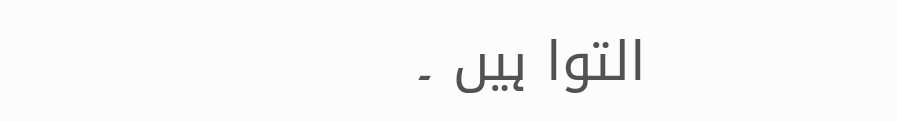التوا ہیں ۔